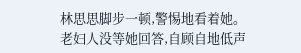林思思脚步一顿,警惕地看着她。
老妇人没等她回答,自顾自地低声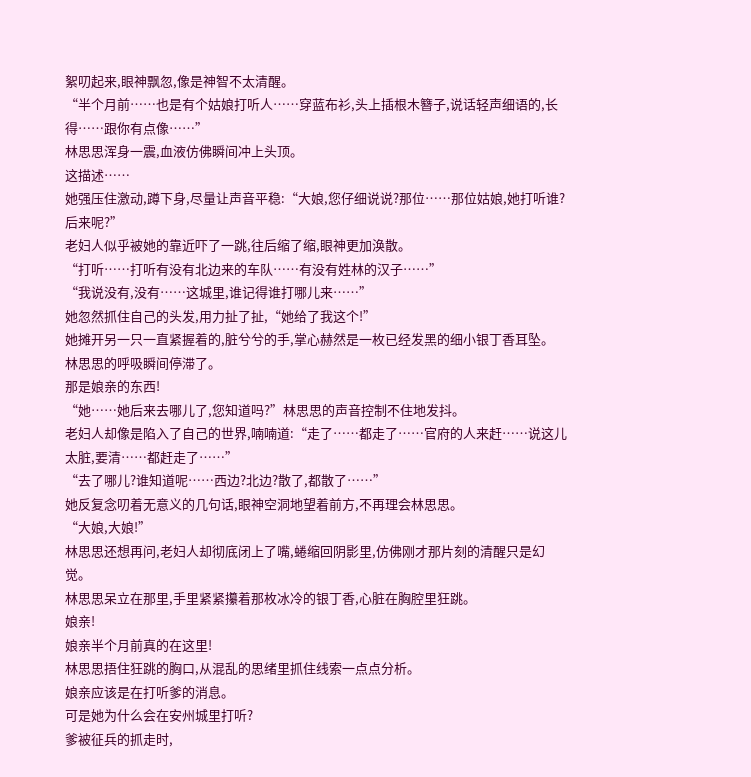絮叨起来,眼神飘忽,像是神智不太清醒。
“半个月前……也是有个姑娘打听人……穿蓝布衫,头上插根木簪子,说话轻声细语的,长得……跟你有点像……”
林思思浑身一震,血液仿佛瞬间冲上头顶。
这描述……
她强压住激动,蹲下身,尽量让声音平稳:“大娘,您仔细说说?那位……那位姑娘,她打听谁?后来呢?”
老妇人似乎被她的靠近吓了一跳,往后缩了缩,眼神更加涣散。
“打听……打听有没有北边来的车队……有没有姓林的汉子……”
“我说没有,没有……这城里,谁记得谁打哪儿来……”
她忽然抓住自己的头发,用力扯了扯,“她给了我这个!”
她摊开另一只一直紧握着的,脏兮兮的手,掌心赫然是一枚已经发黑的细小银丁香耳坠。
林思思的呼吸瞬间停滞了。
那是娘亲的东西!
“她……她后来去哪儿了,您知道吗?”林思思的声音控制不住地发抖。
老妇人却像是陷入了自己的世界,喃喃道:“走了……都走了……官府的人来赶……说这儿太脏,要清……都赶走了……”
“去了哪儿?谁知道呢……西边?北边?散了,都散了……”
她反复念叨着无意义的几句话,眼神空洞地望着前方,不再理会林思思。
“大娘,大娘!”
林思思还想再问,老妇人却彻底闭上了嘴,蜷缩回阴影里,仿佛刚才那片刻的清醒只是幻觉。
林思思呆立在那里,手里紧紧攥着那枚冰冷的银丁香,心脏在胸腔里狂跳。
娘亲!
娘亲半个月前真的在这里!
林思思捂住狂跳的胸口,从混乱的思绪里抓住线索一点点分析。
娘亲应该是在打听爹的消息。
可是她为什么会在安州城里打听?
爹被征兵的抓走时,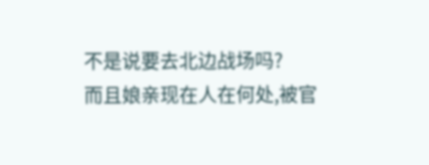不是说要去北边战场吗?
而且娘亲现在人在何处,被官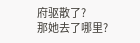府驱散了?
那她去了哪里?